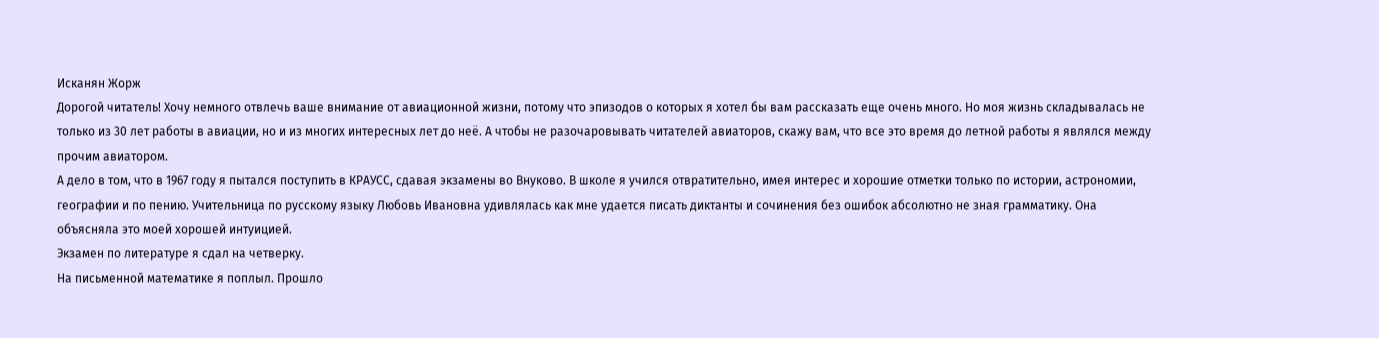Исканян Жорж
Дорогой читатель! Хочу немного отвлечь ваше внимание от авиационной жизни, потому что эпизодов о которых я хотел бы вам рассказать еще очень много. Но моя жизнь складывалась не только из 30 лет работы в авиации, но и из многих интересных лет до неё. А чтобы не разочаровывать читателей авиаторов, скажу вам, что все это время до летной работы я являлся между прочим авиатором.
А дело в том, что в 1967 году я пытался поступить в КРАУСС, сдавая экзамены во Внуково. В школе я учился отвратительно, имея интерес и хорошие отметки только по истории, астрономии, географии и по пению. Учительница по русскому языку Любовь Ивановна удивлялась как мне удается писать диктанты и сочинения без ошибок абсолютно не зная грамматику. Она объясняла это моей хорошей интуицией.
Экзамен по литературе я сдал на четверку.
На письменной математике я поплыл. Прошло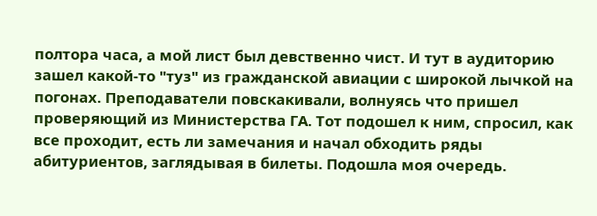полтора часа, а мой лист был девственно чист. И тут в аудиторию зашел какой-то "туз" из гражданской авиации с широкой лычкой на погонах. Преподаватели повскакивали, волнуясь что пришел проверяющий из Министерства ГА. Тот подошел к ним, спросил, как все проходит, есть ли замечания и начал обходить ряды абитуриентов, заглядывая в билеты. Подошла моя очередь.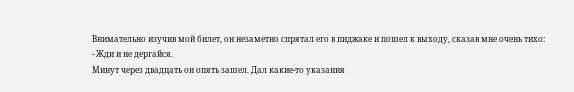Внимательно изучив мой билет, он незаметно спрятал его в пиджаке и пошел к выходу, сказав мне очень тихо:
- Жди и не дергайся.
Минут через двадцать он опять зашел. Дал какие-то указания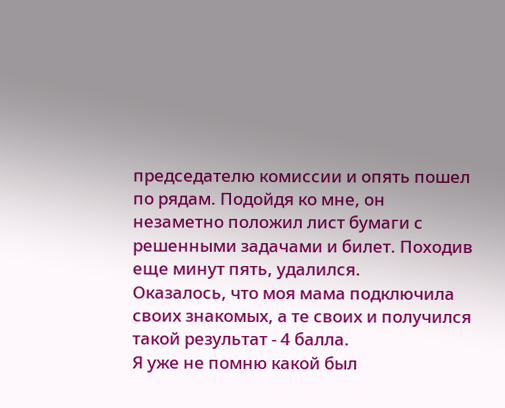председателю комиссии и опять пошел по рядам. Подойдя ко мне, он незаметно положил лист бумаги с решенными задачами и билет. Походив еще минут пять, удалился.
Оказалось, что моя мама подключила своих знакомых, а те своих и получился такой результат - 4 балла.
Я уже не помню какой был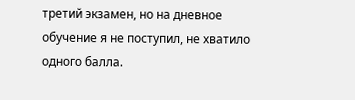третий экзамен, но на дневное обучение я не поступил, не хватило одного балла.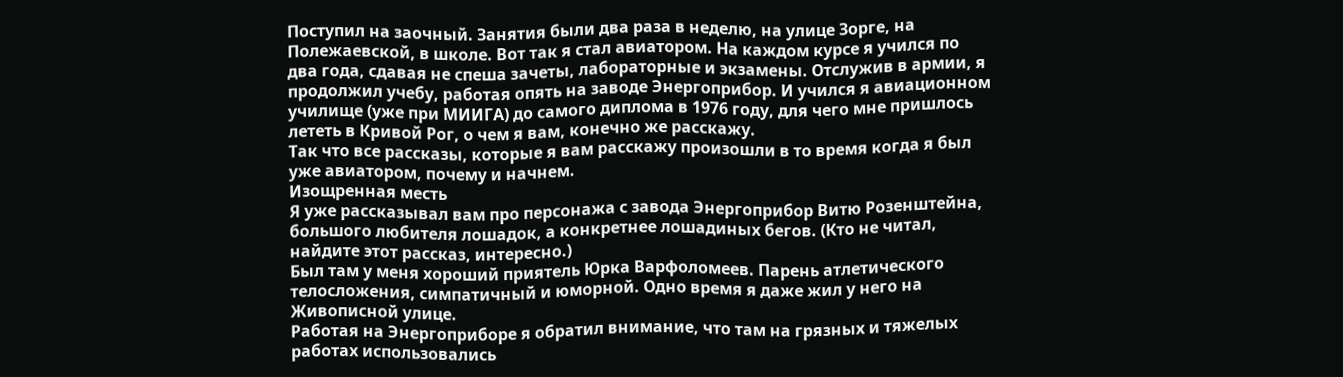Поступил на заочный. Занятия были два раза в неделю, на улице Зорге, на Полежаевской, в школе. Вот так я стал авиатором. На каждом курсе я учился по два года, сдавая не спеша зачеты, лабораторные и экзамены. Отслужив в армии, я продолжил учебу, работая опять на заводе Энергоприбор. И учился я авиационном училище (уже при МИИГА) до самого диплома в 1976 году, для чего мне пришлось лететь в Кривой Рог, о чем я вам, конечно же расскажу.
Так что все рассказы, которые я вам расскажу произошли в то время когда я был уже авиатором, почему и начнем.
Изощренная месть
Я уже рассказывал вам про персонажа с завода Энергоприбор Витю Розенштейна, большого любителя лошадок, а конкретнее лошадиных бегов. (Кто не читал, найдите этот рассказ, интересно.)
Был там у меня хороший приятель Юрка Варфоломеев. Парень атлетического телосложения, симпатичный и юморной. Одно время я даже жил у него на Живописной улице.
Работая на Энергоприборе я обратил внимание, что там на грязных и тяжелых работах использовались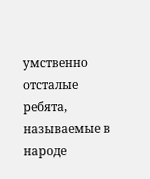умственно отсталые ребята, называемые в народе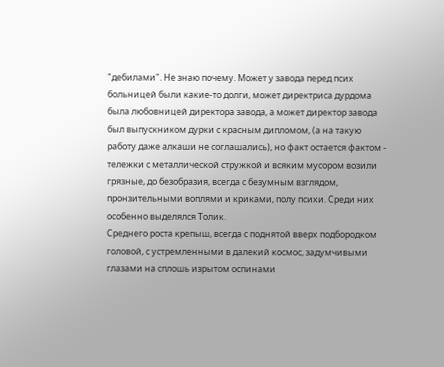"дебилами". Не знаю почему. Может у завода перед псих больницей были какие-то долги, может директриса дурдома была любовницей директора завода, а может директор завода был выпускником дурки с красным дипломом, (а на такую работу даже алкаши не соглашались), но факт остается фактом - тележки с металлической стружкой и всяким мусором возили грязные, до безобразия, всегда с безумным взглядом, пронзительными воплями и криками, полу психи. Среди них особенно выделялся Толик.
Среднего роста крепыш, всегда с поднятой вверх подбородком головой, с устремленными в далекий космос, задумчивыми глазами на сплошь изрытом оспинами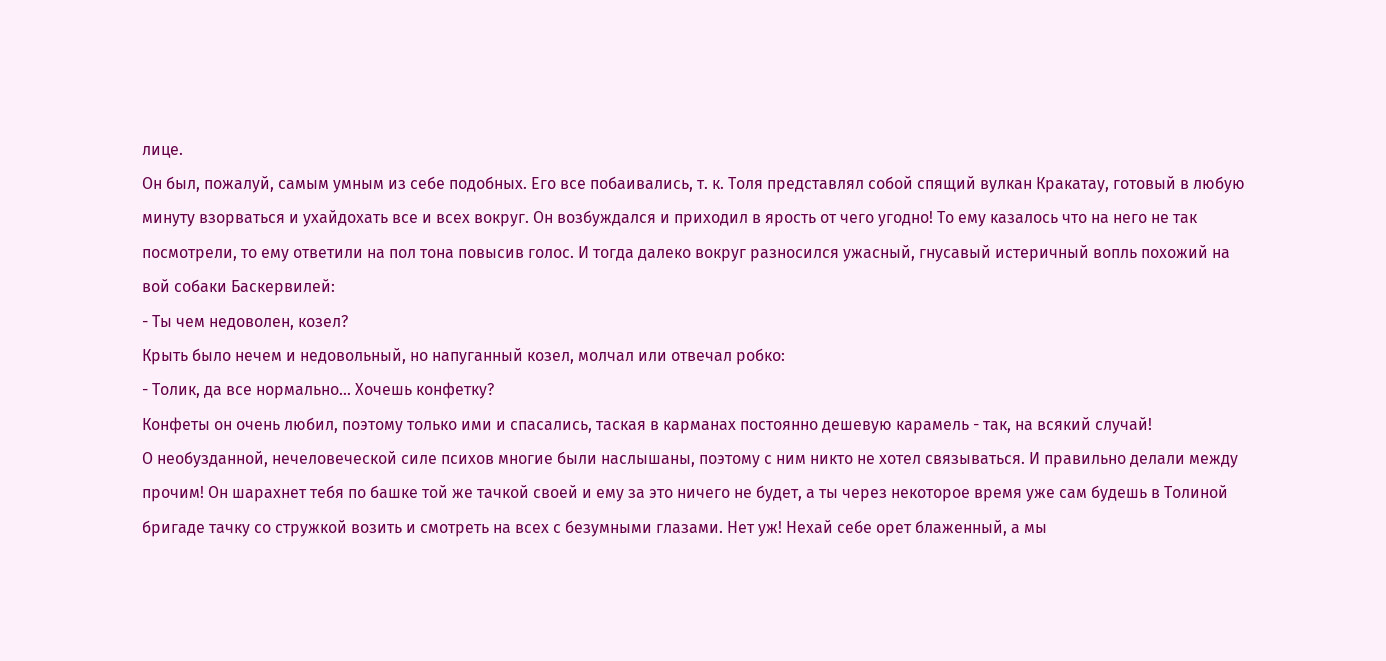лице.
Он был, пожалуй, самым умным из себе подобных. Его все побаивались, т. к. Толя представлял собой спящий вулкан Кракатау, готовый в любую минуту взорваться и ухайдохать все и всех вокруг. Он возбуждался и приходил в ярость от чего угодно! То ему казалось что на него не так посмотрели, то ему ответили на пол тона повысив голос. И тогда далеко вокруг разносился ужасный, гнусавый истеричный вопль похожий на вой собаки Баскервилей:
- Ты чем недоволен, козел?
Крыть было нечем и недовольный, но напуганный козел, молчал или отвечал робко:
- Толик, да все нормально... Хочешь конфетку?
Конфеты он очень любил, поэтому только ими и спасались, таская в карманах постоянно дешевую карамель - так, на всякий случай!
О необузданной, нечеловеческой силе психов многие были наслышаны, поэтому с ним никто не хотел связываться. И правильно делали между прочим! Он шарахнет тебя по башке той же тачкой своей и ему за это ничего не будет, а ты через некоторое время уже сам будешь в Толиной бригаде тачку со стружкой возить и смотреть на всех с безумными глазами. Нет уж! Нехай себе орет блаженный, а мы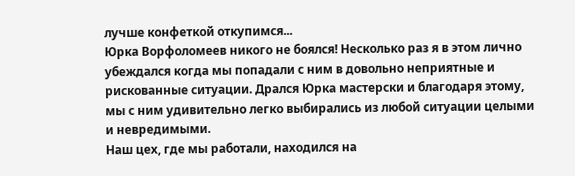лучше конфеткой откупимся...
Юрка Ворфоломеев никого не боялся! Несколько раз я в этом лично убеждался когда мы попадали с ним в довольно неприятные и рискованные ситуации. Дрался Юрка мастерски и благодаря этому, мы с ним удивительно легко выбирались из любой ситуации целыми и невредимыми.
Наш цех, где мы работали, находился на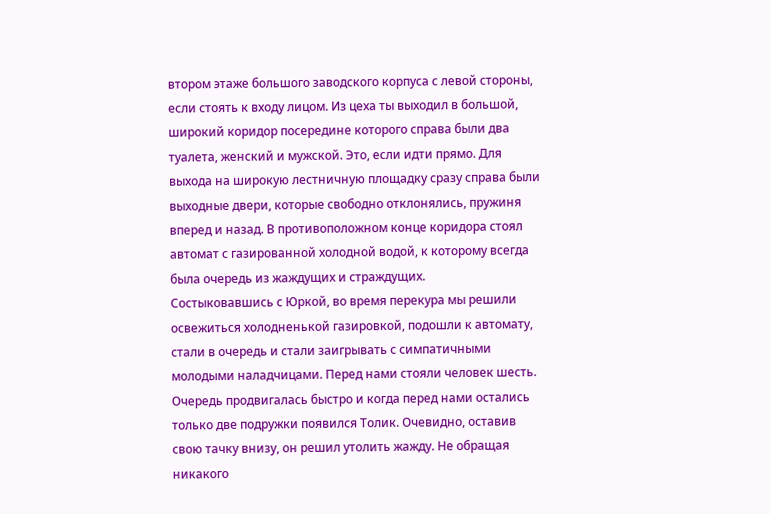втором этаже большого заводского корпуса с левой стороны, если стоять к входу лицом. Из цеха ты выходил в большой, широкий коридор посередине которого справа были два туалета, женский и мужской. Это, если идти прямо. Для выхода на широкую лестничную площадку сразу справа были выходные двери, которые свободно отклонялись, пружиня вперед и назад. В противоположном конце коридора стоял автомат с газированной холодной водой, к которому всегда была очередь из жаждущих и страждущих.
Состыковавшись с Юркой, во время перекура мы решили освежиться холодненькой газировкой, подошли к автомату, стали в очередь и стали заигрывать с симпатичными молодыми наладчицами. Перед нами стояли человек шесть. Очередь продвигалась быстро и когда перед нами остались только две подружки появился Толик. Очевидно, оставив свою тачку внизу, он решил утолить жажду. Не обращая никакого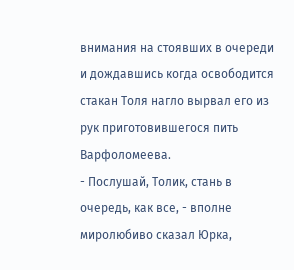внимания на стоявших в очереди и дождавшись когда освободится стакан Толя нагло вырвал его из рук приготовившегося пить Варфоломеева.
- Послушай, Толик, стань в очередь, как все, - вполне миролюбиво сказал Юрка,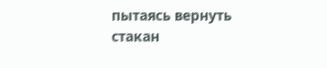пытаясь вернуть стакан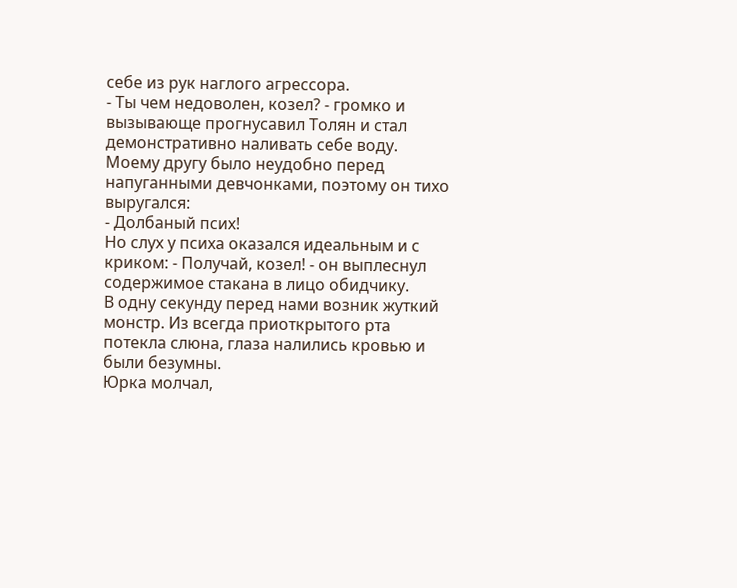себе из рук наглого агрессора.
- Ты чем недоволен, козел? - громко и вызывающе прогнусавил Толян и стал демонстративно наливать себе воду.
Моему другу было неудобно перед напуганными девчонками, поэтому он тихо выругался:
- Долбаный псих!
Но слух у психа оказался идеальным и с криком: - Получай, козел! - он выплеснул содержимое стакана в лицо обидчику.
В одну секунду перед нами возник жуткий монстр. Из всегда приоткрытого рта потекла слюна, глаза налились кровью и были безумны.
Юрка молчал,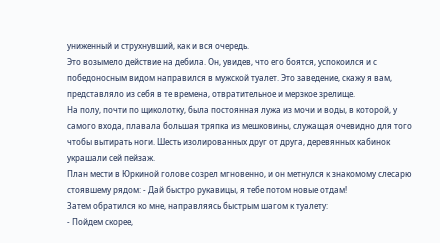униженный и струхнувший, как и вся очередь.
Это возымело действие на дебила. Он, увидев, что его боятся, успокоился и с победоносным видом направился в мужской туалет. Это заведение, скажу я вам, представляло из себя в те времена, отвратительное и мерзкое зрелище.
На полу, почти по щиколотку, была постоянная лужа из мочи и воды, в которой, у самого входа, плавала большая тряпка из мешковины, служащая очевидно для того чтобы вытирать ноги. Шесть изолированных друг от друга, деревянных кабинок украшали сей пейзаж.
План мести в Юркиной голове созрел мгновенно, и он метнулся к знакомому слесарю стоявшему рядом: - Дай быстро рукавицы, я тебе потом новые отдам!
Затем обратился ко мне, направляясь быстрым шагом к туалету:
- Пойдем скорее,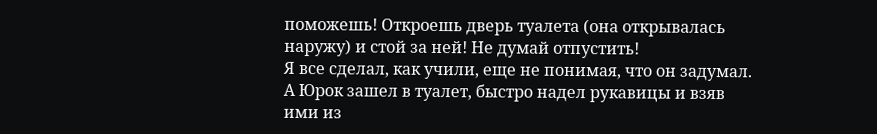поможешь! Откроешь дверь туалета (она открывалась наружу) и стой за ней! Не думай отпустить!
Я все сделал, как учили, еще не понимая, что он задумал.
А Юрок зашел в туалет, быстро надел рукавицы и взяв ими из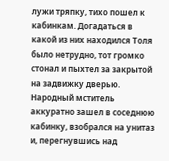лужи тряпку, тихо пошел к кабинкам. Догадаться в какой из них находился Толя было нетрудно, тот громко стонал и пыхтел за закрытой на задвижку дверью.
Народный мститель аккуратно зашел в соседнюю кабинку, взобрался на унитаз и, перегнувшись над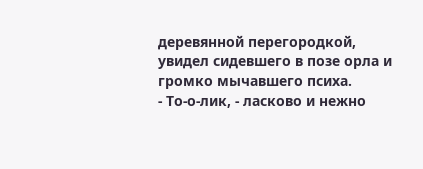деревянной перегородкой, увидел сидевшего в позе орла и громко мычавшего психа.
- То-о-лик, - ласково и нежно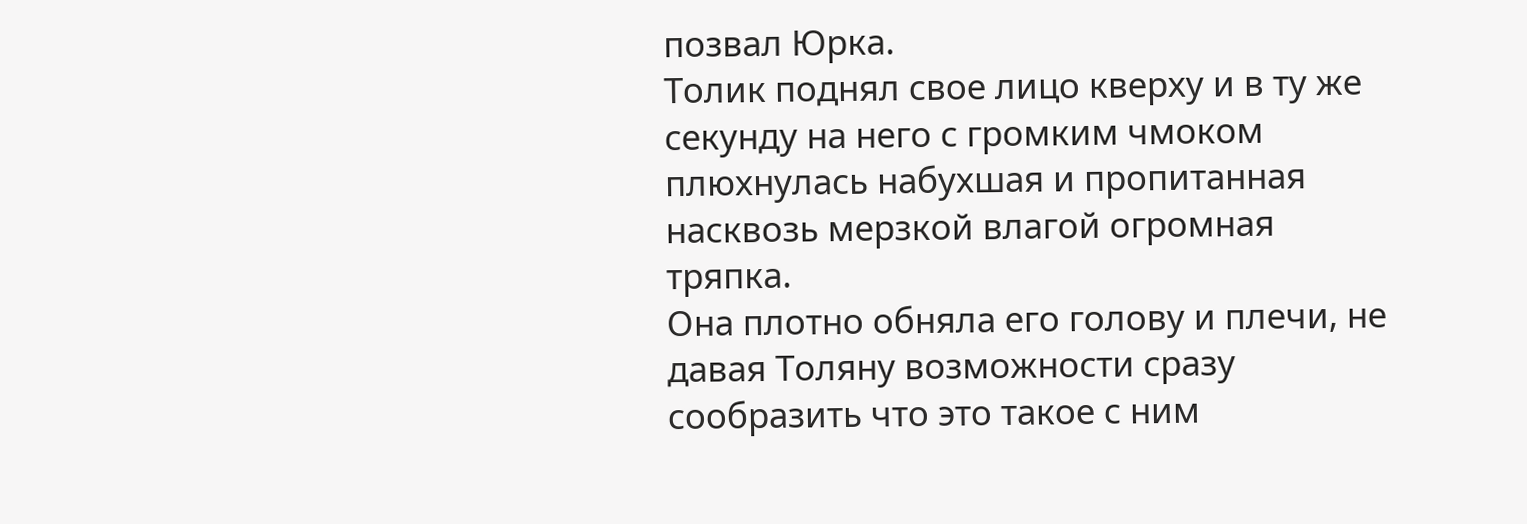позвал Юрка.
Толик поднял свое лицо кверху и в ту же секунду на него с громким чмоком плюхнулась набухшая и пропитанная насквозь мерзкой влагой огромная тряпка.
Она плотно обняла его голову и плечи, не давая Толяну возможности сразу сообразить что это такое с ним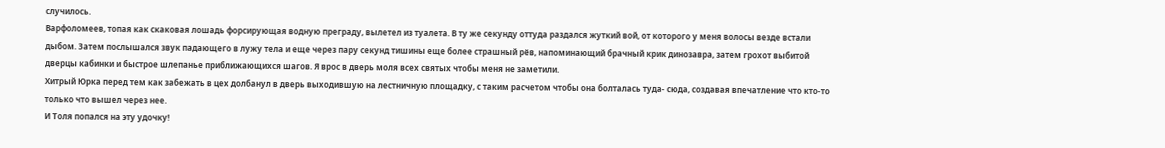случилось.
Варфоломеев, топая как скаковая лошадь форсирующая водную преграду, вылетел из туалета. В ту же секунду оттуда раздался жуткий вой, от которого у меня волосы везде встали дыбом. Затем послышался звук падающего в лужу тела и еще через пару секунд тишины еще более страшный рёв, напоминающий брачный крик динозавра, затем грохот выбитой дверцы кабинки и быстрое шлепанье приближающихся шагов. Я врос в дверь моля всех святых чтобы меня не заметили.
Хитрый Юрка перед тем как забежать в цех долбанул в дверь выходившую на лестничную площадку, с таким расчетом чтобы она болталась туда- сюда, создавая впечатление что кто-то только что вышел через нее.
И Толя попался на эту удочку!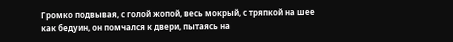Громко подвывая, с голой жопой, весь мокрый, с тряпкой на шее как бедуин, он помчался к двери, пытаясь на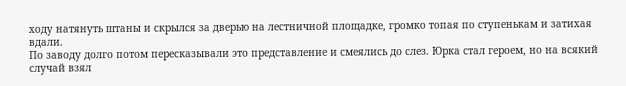ходу натянуть штаны и скрылся за дверью на лестничной площадке, громко топая по ступенькам и затихая вдали.
По заводу долго потом пересказывали это представление и смеялись до слез. Юрка стал героем, но на всякий случай взял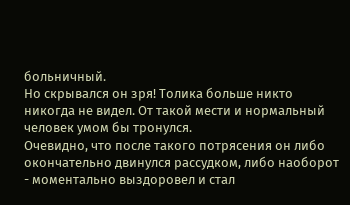больничный.
Но скрывался он зря! Толика больше никто никогда не видел. От такой мести и нормальный человек умом бы тронулся.
Очевидно, что после такого потрясения он либо окончательно двинулся рассудком, либо наоборот - моментально выздоровел и стал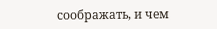соображать, и чем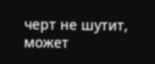черт не шутит, может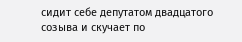сидит себе депутатом двадцатого созыва и скучает по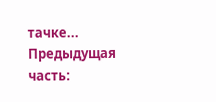тачке...
Предыдущая часть: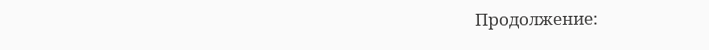Продолжение: